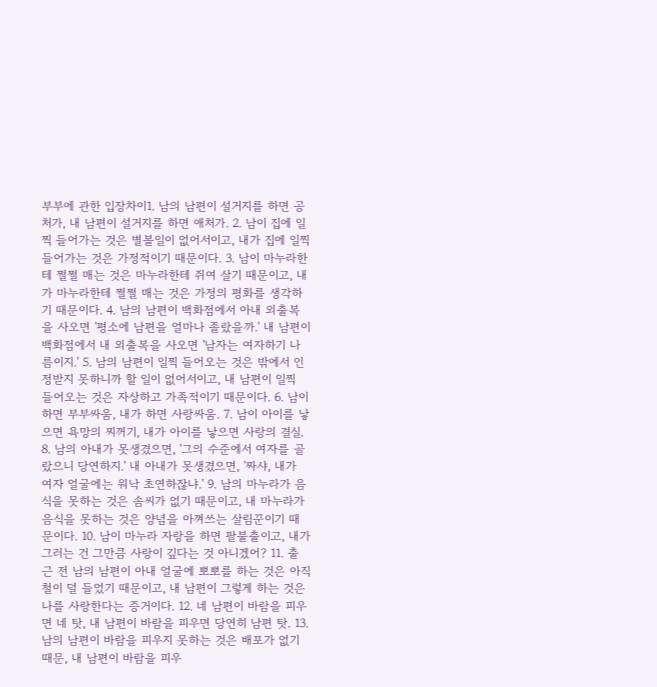부부에 관한 입장차이1. 남의 남편이 설거지를 하면 공처가, 내 남편이 설거지를 하면 애처가. 2. 남이 집에 일찍 들어가는 것은 별볼일이 없어서이고, 내가 집에 일찍 들어가는 것은 가정적이기 때문이다. 3. 남이 마누라한테 쩔쩔 매는 것은 마누라한테 쥐여 살기 때문이고, 내가 마누라한테 쩔쩔 매는 것은 가정의 평화를 생각하기 때문이다. 4. 남의 남편이 백화점에서 아내 외출복을 사오면 '평소에 남편을 얼마나 졸랐을까.' 내 남편이 백화점에서 내 외출복을 사오면 '남자는 여자하기 나름이지.' 5. 남의 남편이 일찍 들어오는 것은 밖에서 인정받지 못하니까 할 일이 없어서이고, 내 남편이 일찍 들어오는 것은 자상하고 가족적이기 때문이다. 6. 남이 하면 부부싸움, 내가 하면 사랑싸움. 7. 남이 아이를 낳으면 욕망의 찌꺼기, 내가 아이를 낳으면 사랑의 결실. 8. 남의 아내가 못생겼으면, '그의 수준에서 여자를 골랐으니 당연하지.' 내 아내가 못생겼으면, '짜샤, 내가 여자 얼굴에는 워낙 초연하잖냐.' 9. 남의 마누라가 음식을 못하는 것은 솜씨가 없기 때문이고, 내 마누라가 음식을 못하는 것은 양념을 아껴쓰는 살림꾼이기 때문이다. 10. 남이 마누라 자랑을 하면 팔불출이고, 내가 그러는 건 그만큼 사랑이 깊다는 것 아니겠어? 11. 출근 전 남의 남편이 아내 얼굴에 뽀뽀를 하는 것은 아직 철이 덜 들었기 때문이고, 내 남편이 그렇게 하는 것은 나를 사랑한다는 증거이다. 12. 네 남편이 바람을 피우면 네 탓, 내 남편이 바람을 피우면 당연히 남편 탓. 13. 남의 남편이 바람을 피우지 못하는 것은 배포가 없기 때문, 내 남편이 바람을 피우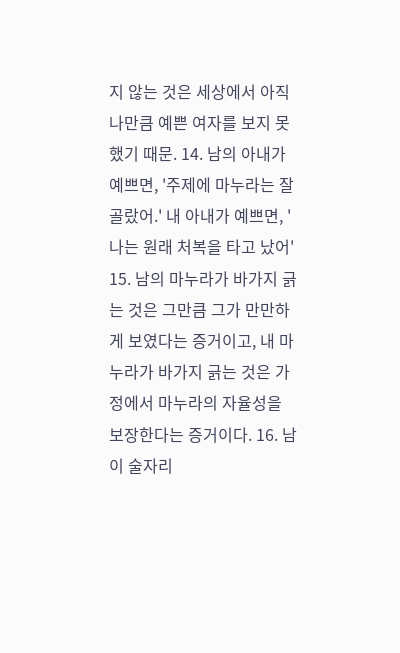지 않는 것은 세상에서 아직 나만큼 예쁜 여자를 보지 못했기 때문. 14. 남의 아내가 예쁘면, '주제에 마누라는 잘 골랐어.' 내 아내가 예쁘면, '나는 원래 처복을 타고 났어' 15. 남의 마누라가 바가지 긁는 것은 그만큼 그가 만만하게 보였다는 증거이고, 내 마누라가 바가지 긁는 것은 가정에서 마누라의 자율성을 보장한다는 증거이다. 16. 남이 술자리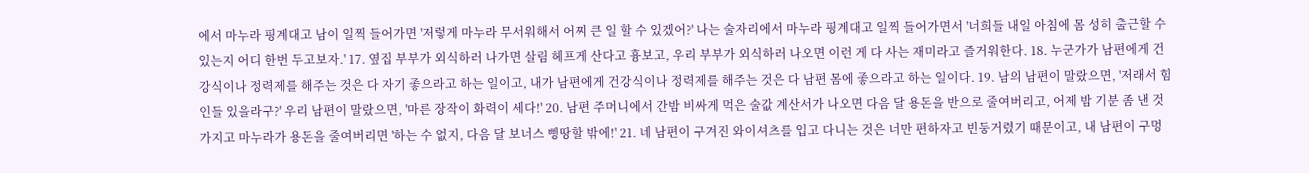에서 마누라 핑계대고 남이 일찍 들어가면 '저렇게 마누라 무서워해서 어찌 큰 일 할 수 있겠어?' 나는 술자리에서 마누라 핑계대고 일찍 들어가면서 '너희들 내일 아침에 몸 성히 출근할 수 있는지 어디 한번 두고보자.' 17. 옆집 부부가 외식하러 나가면 살림 헤프게 산다고 흉보고, 우리 부부가 외식하러 나오면 이런 게 다 사는 재미라고 즐거워한다. 18. 누군가가 남편에게 건강식이나 정력제를 해주는 것은 다 자기 좋으라고 하는 일이고, 내가 남편에게 건강식이나 정력제를 해주는 것은 다 남편 몸에 좋으라고 하는 일이다. 19. 남의 남편이 말랐으면, '저래서 힘인들 있을라구?' 우리 남편이 말랐으면, '마른 장작이 화력이 세다!' 20. 남편 주머니에서 간밤 비싸게 먹은 술값 계산서가 나오면 다음 달 용돈을 반으로 줄여버리고, 어제 밤 기분 좀 낸 것 가지고 마누라가 용돈을 줄여버리면 '하는 수 없지, 다음 달 보너스 삥땅할 밖에!' 21. 네 남편이 구겨진 와이셔츠를 입고 다니는 것은 너만 편하자고 빈둥거렸기 때문이고, 내 남편이 구멍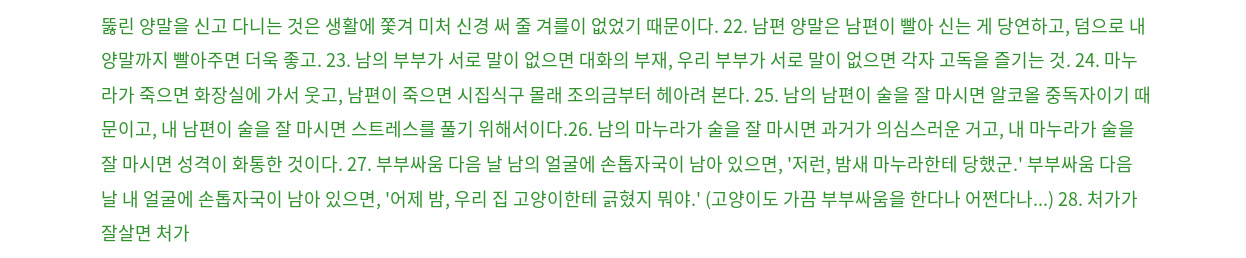뚫린 양말을 신고 다니는 것은 생활에 쫓겨 미처 신경 써 줄 겨를이 없었기 때문이다. 22. 남편 양말은 남편이 빨아 신는 게 당연하고, 덤으로 내 양말까지 빨아주면 더욱 좋고. 23. 남의 부부가 서로 말이 없으면 대화의 부재, 우리 부부가 서로 말이 없으면 각자 고독을 즐기는 것. 24. 마누라가 죽으면 화장실에 가서 웃고, 남편이 죽으면 시집식구 몰래 조의금부터 헤아려 본다. 25. 남의 남편이 술을 잘 마시면 알코올 중독자이기 때문이고, 내 남편이 술을 잘 마시면 스트레스를 풀기 위해서이다.26. 남의 마누라가 술을 잘 마시면 과거가 의심스러운 거고, 내 마누라가 술을 잘 마시면 성격이 화통한 것이다. 27. 부부싸움 다음 날 남의 얼굴에 손톱자국이 남아 있으면, '저런, 밤새 마누라한테 당했군.' 부부싸움 다음 날 내 얼굴에 손톱자국이 남아 있으면, '어제 밤, 우리 집 고양이한테 긁혔지 뭐야.' (고양이도 가끔 부부싸움을 한다나 어쩐다나...) 28. 처가가 잘살면 처가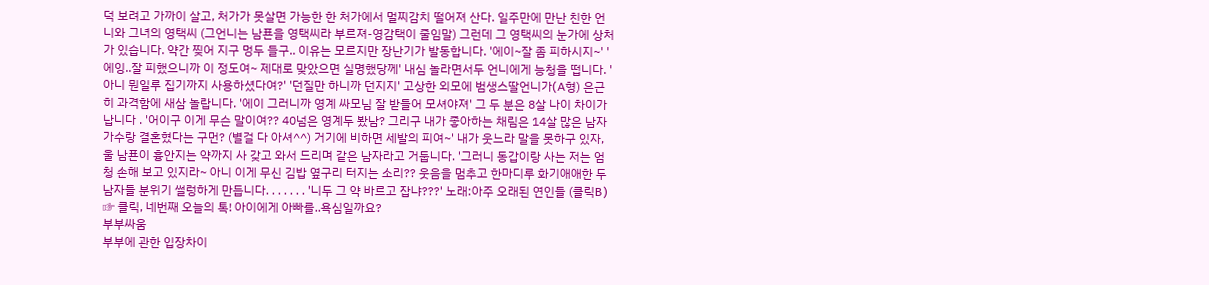덕 보려고 가까이 살고, 처가가 못살면 가능한 한 처가에서 멀찌감치 떨어져 산다. 일주만에 만난 친한 언니와 그녀의 영택씨 (그언니는 남푠을 영택씨라 부르져-영감택이 줄임말) 그런데 그 영택씨의 눈가에 상처가 있습니다. 약간 찢어 지구 멍두 들구.. 이유는 모르지만 장난기가 발동합니다. '에이~잘 좀 피하시지~' '에잉..잘 피했으니까 이 정도여~ 제대로 맞았으면 실명했당께' 내심 놀라면서두 언니에게 능청을 떱니다. '아니 뭔일루 집기까지 사용하셨다여?' '던질만 하니까 던지지' 고상한 외모에 범생스딸언니가(A형) 은근히 과격함에 새삼 놀랍니다. '에이 그러니까 영계 싸모님 잘 받들어 모셔야져' 그 두 분은 8살 나이 차이가 납니다 . '어이구 이게 무슨 말이여?? 40넘은 영계두 봤남? 그리구 내가 좋아하는 채림은 14살 많은 남자가수랑 결혼혔다는 구먼? (별걸 다 아셔^^) 거기에 비하면 세발의 피여~' 내가 웃느라 말을 못하구 있자, 울 남푠이 흉안지는 약까지 사 갖고 와서 드리며 같은 남자라고 거둡니다. '그러니 동갑이랑 사는 저는 엄청 손해 보고 있지라~ 아니 이게 무신 김밥 옆구리 터지는 소리?? 웃음을 멈추고 한마디루 화기애애한 두 남자들 분위기 썰렁하게 만듭니다. . . . . . . '니두 그 약 바르고 잡냐???' 노래:아주 오래된 연인들 (클릭B) ☞ 클릭, 네번째 오늘의 톡! 아이에게 아빠를..욕심일까요?
부부싸움
부부에 관한 입장차이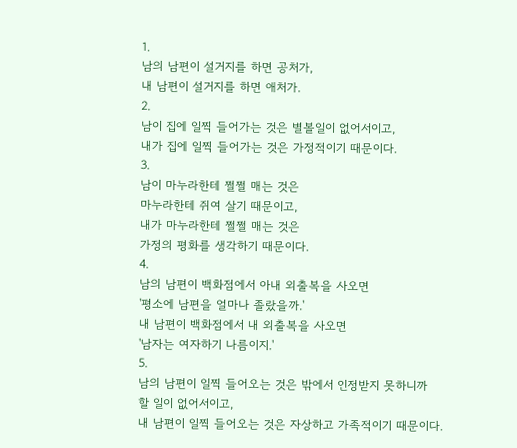1.
남의 남편이 설거지를 하면 공처가,
내 남편이 설거지를 하면 애처가.
2.
남이 집에 일찍 들어가는 것은 별볼일이 없어서이고,
내가 집에 일찍 들어가는 것은 가정적이기 때문이다.
3.
남이 마누라한테 쩔쩔 매는 것은
마누라한테 쥐여 살기 때문이고,
내가 마누라한테 쩔쩔 매는 것은
가정의 평화를 생각하기 때문이다.
4.
남의 남편이 백화점에서 아내 외출복을 사오면
'평소에 남편을 얼마나 졸랐을까.'
내 남편이 백화점에서 내 외출복을 사오면
'남자는 여자하기 나름이지.'
5.
남의 남편이 일찍 들어오는 것은 밖에서 인정받지 못하니까
할 일이 없어서이고,
내 남편이 일찍 들어오는 것은 자상하고 가족적이기 때문이다.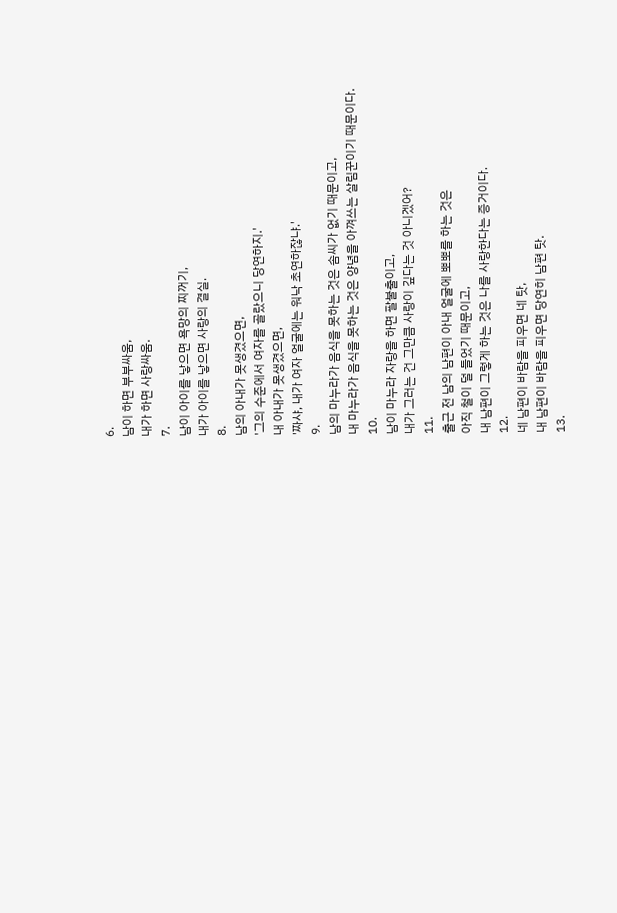6.
남이 하면 부부싸움,
내가 하면 사랑싸움.
7.
남이 아이를 낳으면 욕망의 찌꺼기,
내가 아이를 낳으면 사랑의 결실.
8.
남의 아내가 못생겼으면,
'그의 수준에서 여자를 골랐으니 당연하지.'
내 아내가 못생겼으면,
'짜샤, 내가 여자 얼굴에는 워낙 초연하잖냐.'
9.
남의 마누라가 음식을 못하는 것은 솜씨가 없기 때문이고,
내 마누라가 음식을 못하는 것은 양념을 아껴쓰는 살림꾼이기 때문이다.
10.
남이 마누라 자랑을 하면 팔불출이고,
내가 그러는 건 그만큼 사랑이 깊다는 것 아니겠어?
11.
출근 전 남의 남편이 아내 얼굴에 뽀뽀를 하는 것은
아직 철이 덜 들었기 때문이고,
내 남편이 그렇게 하는 것은 나를 사랑한다는 증거이다.
12.
네 남편이 바람을 피우면 네 탓,
내 남편이 바람을 피우면 당연히 남편 탓.
13.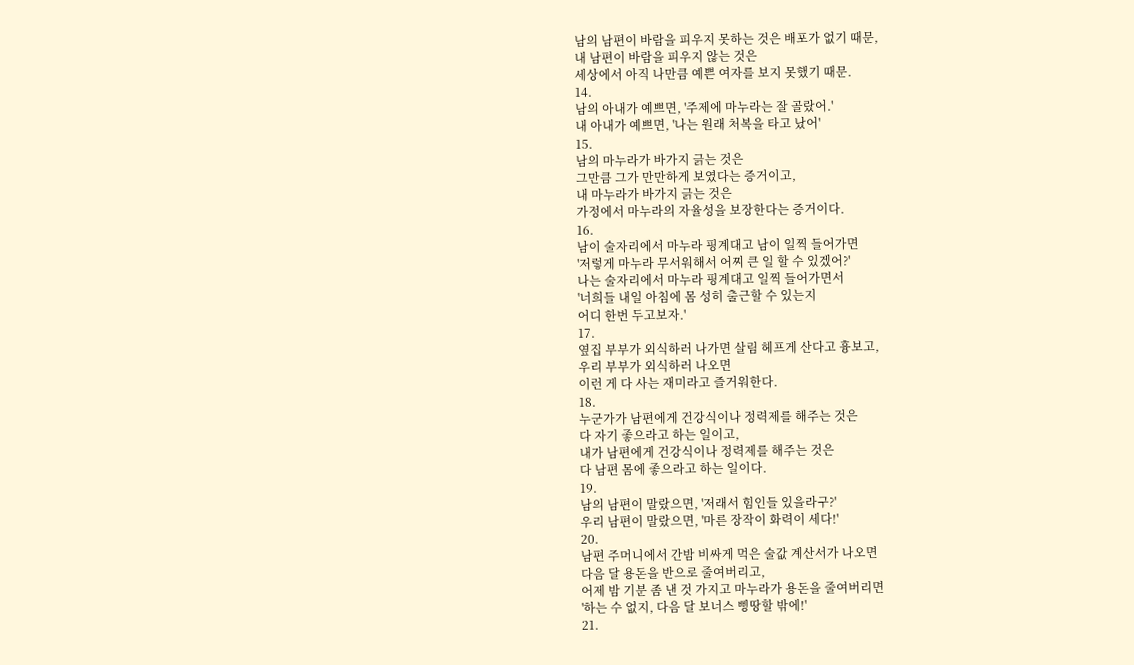남의 남편이 바람을 피우지 못하는 것은 배포가 없기 때문,
내 남편이 바람을 피우지 않는 것은
세상에서 아직 나만큼 예쁜 여자를 보지 못했기 때문.
14.
남의 아내가 예쁘면, '주제에 마누라는 잘 골랐어.'
내 아내가 예쁘면, '나는 원래 처복을 타고 났어'
15.
남의 마누라가 바가지 긁는 것은
그만큼 그가 만만하게 보였다는 증거이고,
내 마누라가 바가지 긁는 것은
가정에서 마누라의 자율성을 보장한다는 증거이다.
16.
남이 술자리에서 마누라 핑계대고 남이 일찍 들어가면
'저렇게 마누라 무서워해서 어찌 큰 일 할 수 있겠어?'
나는 술자리에서 마누라 핑계대고 일찍 들어가면서
'너희들 내일 아침에 몸 성히 출근할 수 있는지
어디 한번 두고보자.'
17.
옆집 부부가 외식하러 나가면 살림 헤프게 산다고 흉보고,
우리 부부가 외식하러 나오면
이런 게 다 사는 재미라고 즐거워한다.
18.
누군가가 남편에게 건강식이나 정력제를 해주는 것은
다 자기 좋으라고 하는 일이고,
내가 남편에게 건강식이나 정력제를 해주는 것은
다 남편 몸에 좋으라고 하는 일이다.
19.
남의 남편이 말랐으면, '저래서 힘인들 있을라구?'
우리 남편이 말랐으면, '마른 장작이 화력이 세다!'
20.
남편 주머니에서 간밤 비싸게 먹은 술값 계산서가 나오면
다음 달 용돈을 반으로 줄여버리고,
어제 밤 기분 좀 낸 것 가지고 마누라가 용돈을 줄여버리면
'하는 수 없지, 다음 달 보너스 삥땅할 밖에!'
21.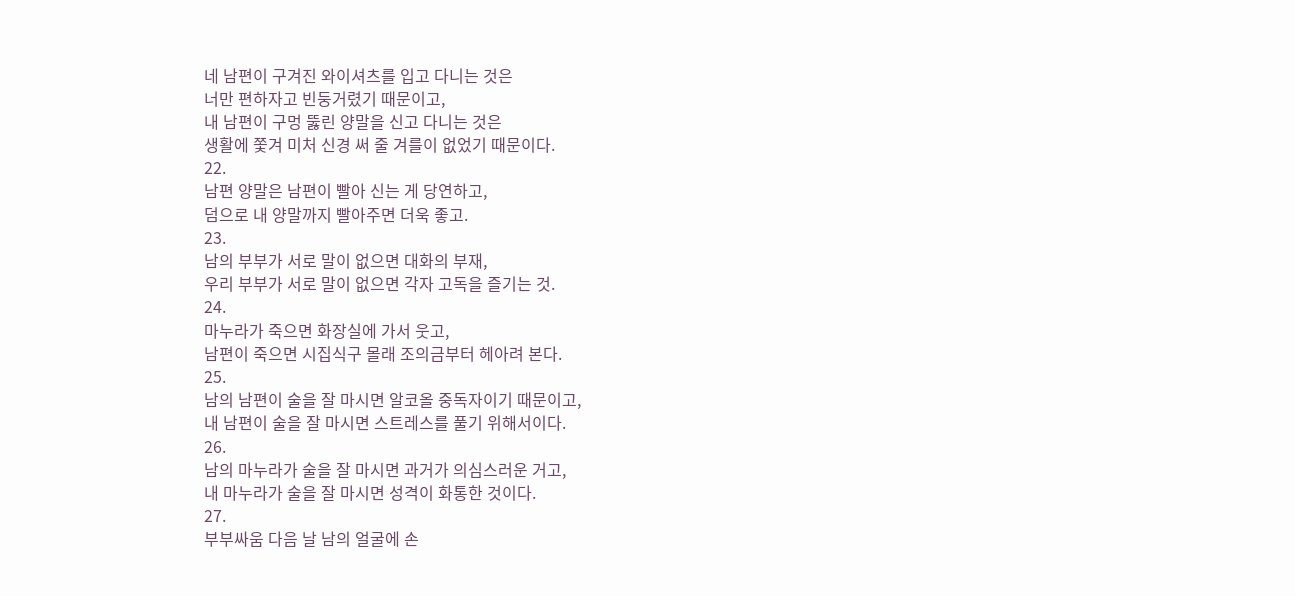네 남편이 구겨진 와이셔츠를 입고 다니는 것은
너만 편하자고 빈둥거렸기 때문이고,
내 남편이 구멍 뚫린 양말을 신고 다니는 것은
생활에 쫓겨 미처 신경 써 줄 겨를이 없었기 때문이다.
22.
남편 양말은 남편이 빨아 신는 게 당연하고,
덤으로 내 양말까지 빨아주면 더욱 좋고.
23.
남의 부부가 서로 말이 없으면 대화의 부재,
우리 부부가 서로 말이 없으면 각자 고독을 즐기는 것.
24.
마누라가 죽으면 화장실에 가서 웃고,
남편이 죽으면 시집식구 몰래 조의금부터 헤아려 본다.
25.
남의 남편이 술을 잘 마시면 알코올 중독자이기 때문이고,
내 남편이 술을 잘 마시면 스트레스를 풀기 위해서이다.
26.
남의 마누라가 술을 잘 마시면 과거가 의심스러운 거고,
내 마누라가 술을 잘 마시면 성격이 화통한 것이다.
27.
부부싸움 다음 날 남의 얼굴에 손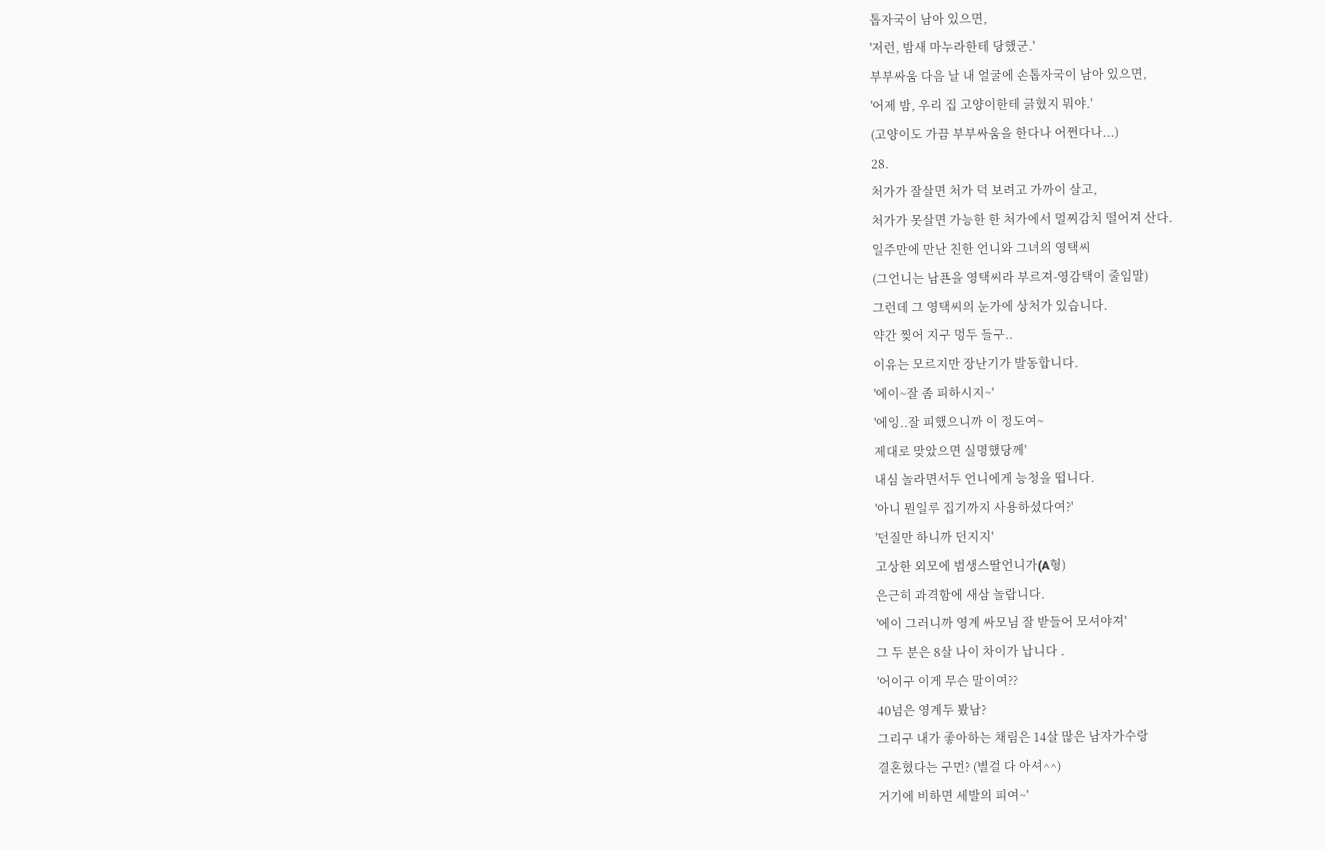톱자국이 남아 있으면,
'저런, 밤새 마누라한테 당했군.'
부부싸움 다음 날 내 얼굴에 손톱자국이 남아 있으면,
'어제 밤, 우리 집 고양이한테 긁혔지 뭐야.'
(고양이도 가끔 부부싸움을 한다나 어쩐다나...)
28.
처가가 잘살면 처가 덕 보려고 가까이 살고,
처가가 못살면 가능한 한 처가에서 멀찌감치 떨어져 산다.
일주만에 만난 친한 언니와 그녀의 영택씨
(그언니는 남푠을 영택씨라 부르져-영감택이 줄임말)
그런데 그 영택씨의 눈가에 상처가 있습니다.
약간 찢어 지구 멍두 들구..
이유는 모르지만 장난기가 발동합니다.
'에이~잘 좀 피하시지~'
'에잉..잘 피했으니까 이 정도여~
제대로 맞았으면 실명했당께'
내심 놀라면서두 언니에게 능청을 떱니다.
'아니 뭔일루 집기까지 사용하셨다여?'
'던질만 하니까 던지지'
고상한 외모에 범생스딸언니가(A형)
은근히 과격함에 새삼 놀랍니다.
'에이 그러니까 영계 싸모님 잘 받들어 모셔야져'
그 두 분은 8살 나이 차이가 납니다 .
'어이구 이게 무슨 말이여??
40넘은 영계두 봤남?
그리구 내가 좋아하는 채림은 14살 많은 남자가수랑
결혼혔다는 구먼? (별걸 다 아셔^^)
거기에 비하면 세발의 피여~'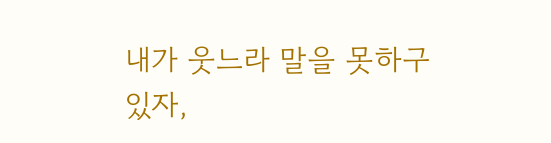내가 웃느라 말을 못하구 있자,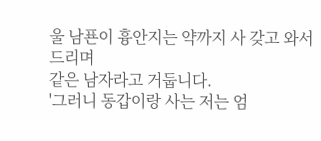울 남푠이 흉안지는 약까지 사 갖고 와서 드리며
같은 남자라고 거둡니다.
'그러니 동갑이랑 사는 저는 엄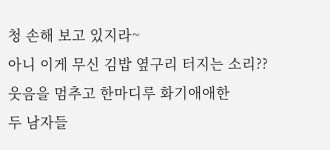청 손해 보고 있지라~
아니 이게 무신 김밥 옆구리 터지는 소리??
웃음을 멈추고 한마디루 화기애애한
두 남자들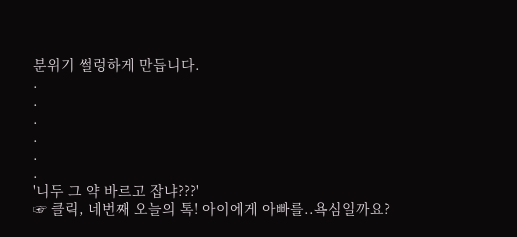분위기 썰렁하게 만듭니다.
.
.
.
.
.
.
'니두 그 약 바르고 잡냐???'
☞ 클릭, 네번째 오늘의 톡! 아이에게 아빠를..욕심일까요?